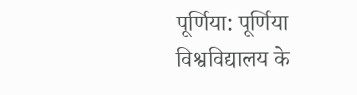पूर्णिया: पूर्णिया विश्वविद्यालय के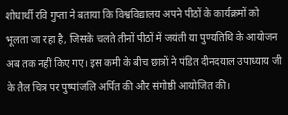शोधार्थी रवि गुप्ता ने बताया कि विश्वविद्यालय अपने पीठों के कार्यक्रमों को भूलता जा रहा है, जिसके चलते तीनों पीठों में जयंती या पुण्यतिथि के आयोजन अब तक नहीं किए गए। इस कमी के बीच छात्रों ने पंडित दीनदयाल उपाध्याय जी के तैल चित्र पर पुष्पांजलि अर्पित की और संगोष्ठी आयोजित की।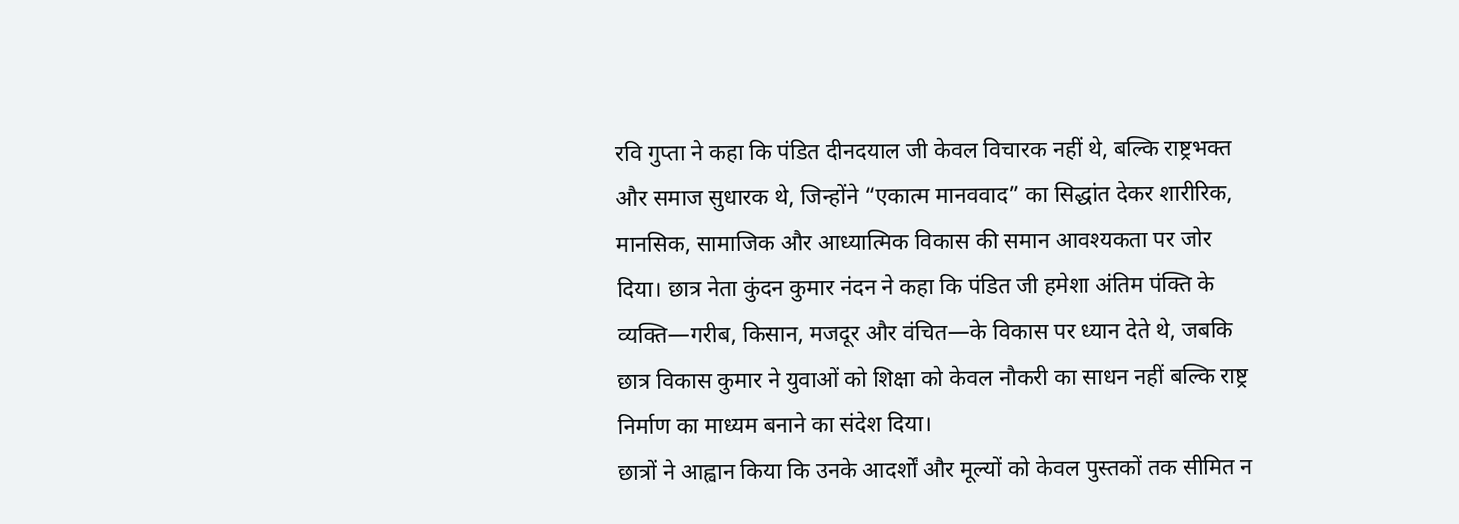रवि गुप्ता ने कहा कि पंडित दीनदयाल जी केवल विचारक नहीं थे, बल्कि राष्ट्रभक्त और समाज सुधारक थे, जिन्होंने “एकात्म मानववाद” का सिद्धांत देकर शारीरिक, मानसिक, सामाजिक और आध्यात्मिक विकास की समान आवश्यकता पर जोर दिया। छात्र नेता कुंदन कुमार नंदन ने कहा कि पंडित जी हमेशा अंतिम पंक्ति के व्यक्ति—गरीब, किसान, मजदूर और वंचित—के विकास पर ध्यान देते थे, जबकि छात्र विकास कुमार ने युवाओं को शिक्षा को केवल नौकरी का साधन नहीं बल्कि राष्ट्र निर्माण का माध्यम बनाने का संदेश दिया।
छात्रों ने आह्वान किया कि उनके आदर्शों और मूल्यों को केवल पुस्तकों तक सीमित न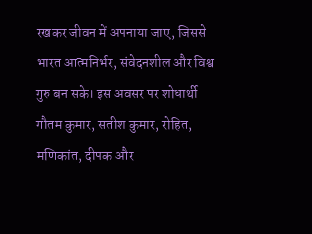रखकर जीवन में अपनाया जाए, जिससे भारत आत्मनिर्भर, संवेदनशील और विश्व गुरु बन सके। इस अवसर पर शोधार्थी गौतम कुमार, सतीश कुमार, रोहित, मणिकांत, दीपक और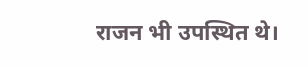राजन भी उपस्थित थे।